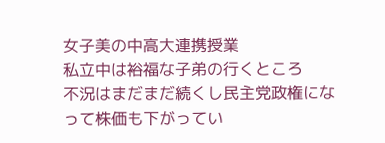女子美の中高大連携授業
私立中は裕福な子弟の行くところ
不況はまだまだ続くし民主党政権になって株価も下がってい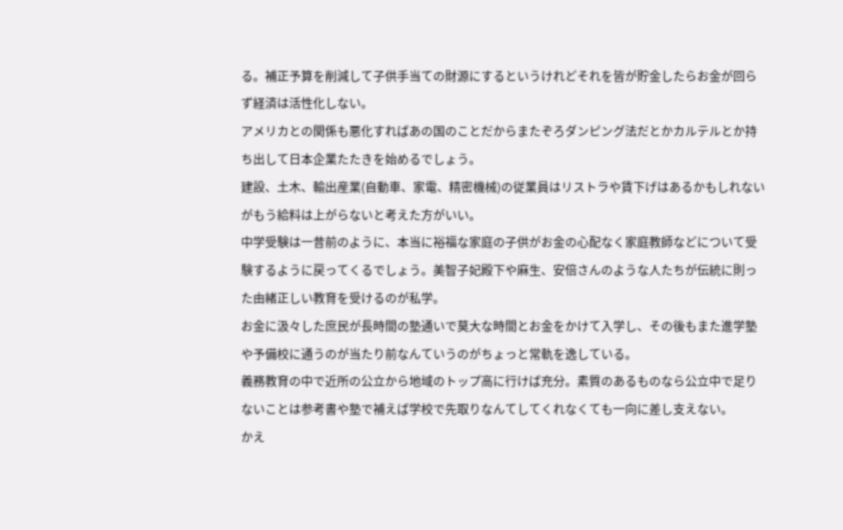る。補正予算を削減して子供手当ての財源にするというけれどそれを皆が貯金したらお金が回らず経済は活性化しない。
アメリカとの関係も悪化すればあの国のことだからまたぞろダンピング法だとかカルテルとか持ち出して日本企業たたきを始めるでしょう。
建設、土木、輸出産業(自動車、家電、精密機械)の従業員はリストラや賃下げはあるかもしれないがもう給料は上がらないと考えた方がいい。
中学受験は一昔前のように、本当に裕福な家庭の子供がお金の心配なく家庭教師などについて受験するように戻ってくるでしょう。美智子妃殿下や麻生、安倍さんのような人たちが伝統に則った由緒正しい教育を受けるのが私学。
お金に汲々した庶民が長時間の塾通いで莫大な時間とお金をかけて入学し、その後もまた進学塾や予備校に通うのが当たり前なんていうのがちょっと常軌を逸している。
義務教育の中で近所の公立から地域のトップ高に行けば充分。素質のあるものなら公立中で足りないことは参考書や塾で補えば学校で先取りなんてしてくれなくても一向に差し支えない。
かえ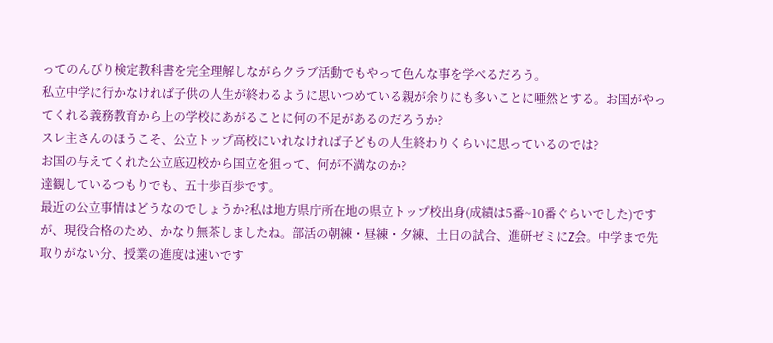ってのんびり検定教科書を完全理解しながらクラブ活動でもやって色んな事を学べるだろう。
私立中学に行かなければ子供の人生が終わるように思いつめている親が余りにも多いことに唖然とする。お国がやってくれる義務教育から上の学校にあがることに何の不足があるのだろうか?
スレ主さんのほうこそ、公立トップ高校にいれなければ子どもの人生終わりくらいに思っているのでは?
お国の与えてくれた公立底辺校から国立を狙って、何が不満なのか?
達観しているつもりでも、五十歩百歩です。
最近の公立事情はどうなのでしょうか?私は地方県庁所在地の県立トップ校出身(成績は5番~10番ぐらいでした)ですが、現役合格のため、かなり無茶しましたね。部活の朝練・昼練・夕練、土日の試合、進研ゼミにZ会。中学まで先取りがない分、授業の進度は速いです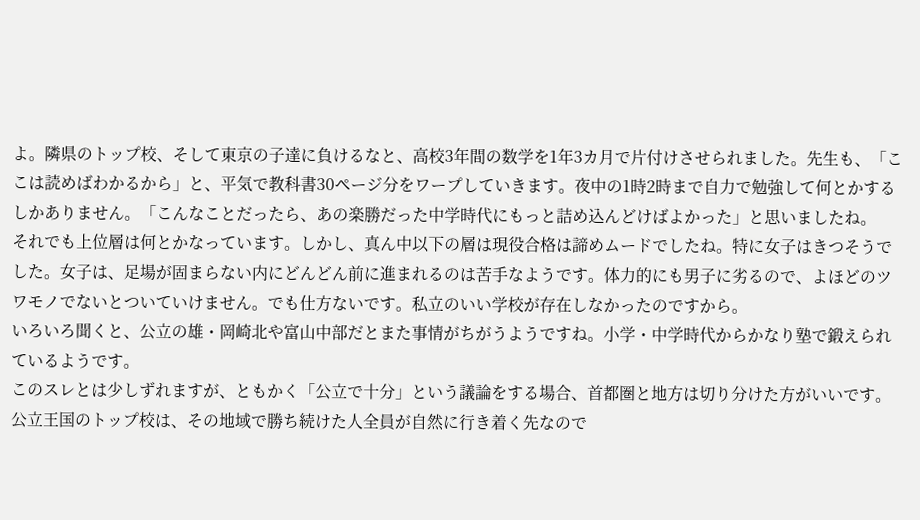よ。隣県のトップ校、そして東京の子達に負けるなと、高校3年間の数学を1年3カ月で片付けさせられました。先生も、「ここは読めばわかるから」と、平気で教科書30ページ分をワープしていきます。夜中の1時2時まで自力で勉強して何とかするしかありません。「こんなことだったら、あの楽勝だった中学時代にもっと詰め込んどけばよかった」と思いましたね。
それでも上位層は何とかなっています。しかし、真ん中以下の層は現役合格は諦めムードでしたね。特に女子はきつそうでした。女子は、足場が固まらない内にどんどん前に進まれるのは苦手なようです。体力的にも男子に劣るので、よほどのツワモノでないとついていけません。でも仕方ないです。私立のいい学校が存在しなかったのですから。
いろいろ聞くと、公立の雄・岡崎北や富山中部だとまた事情がちがうようですね。小学・中学時代からかなり塾で鍛えられているようです。
このスレとは少しずれますが、ともかく「公立で十分」という議論をする場合、首都圏と地方は切り分けた方がいいです。公立王国のトップ校は、その地域で勝ち続けた人全員が自然に行き着く先なので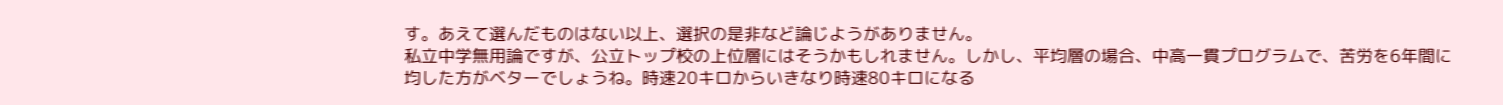す。あえて選んだものはない以上、選択の是非など論じようがありません。
私立中学無用論ですが、公立トップ校の上位層にはそうかもしれません。しかし、平均層の場合、中高一貫プログラムで、苦労を6年間に均した方がベターでしょうね。時速20キロからいきなり時速80キロになる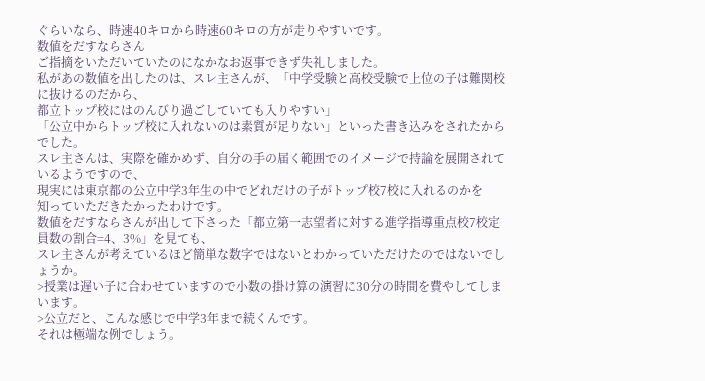ぐらいなら、時速40キロから時速60キロの方が走りやすいです。
数値をだすならさん
ご指摘をいただいていたのになかなお返事できず失礼しました。
私があの数値を出したのは、スレ主さんが、「中学受験と高校受験で上位の子は難関校に抜けるのだから、
都立トップ校にはのんびり過ごしていても入りやすい」
「公立中からトップ校に入れないのは素質が足りない」といった書き込みをされたからでした。
スレ主さんは、実際を確かめず、自分の手の届く範囲でのイメージで持論を展開されているようですので、
現実には東京都の公立中学3年生の中でどれだけの子がトップ校7校に入れるのかを
知っていただきたかったわけです。
数値をだすならさんが出して下さった「都立第一志望者に対する進学指導重点校7校定員数の割合=4、3%」を見ても、
スレ主さんが考えているほど簡単な数字ではないとわかっていただけたのではないでしょうか。
>授業は遅い子に合わせていますので小数の掛け算の演習に30分の時間を費やしてしまいます。
>公立だと、こんな感じで中学3年まで続くんです。
それは極端な例でしょう。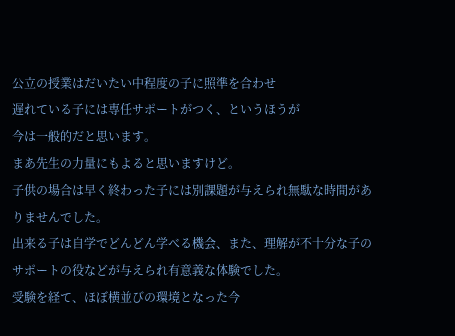公立の授業はだいたい中程度の子に照準を合わせ
遅れている子には専任サポートがつく、というほうが
今は一般的だと思います。
まあ先生の力量にもよると思いますけど。
子供の場合は早く終わった子には別課題が与えられ無駄な時間がありませんでした。
出来る子は自学でどんどん学べる機会、また、理解が不十分な子のサポートの役などが与えられ有意義な体験でした。
受験を経て、ほぼ横並びの環境となった今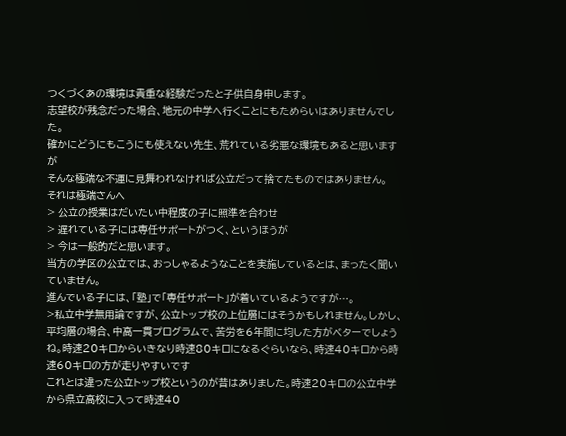つくづくあの環境は貴重な経験だったと子供自身申します。
志望校が残念だった場合、地元の中学へ行くことにもためらいはありませんでした。
確かにどうにもこうにも使えない先生、荒れている劣悪な環境もあると思いますが
そんな極端な不運に見舞われなければ公立だって捨てたものではありません。
それは極端さんへ
> 公立の授業はだいたい中程度の子に照準を合わせ
> 遅れている子には専任サポートがつく、というほうが
> 今は一般的だと思います。
当方の学区の公立では、おっしゃるようなことを実施しているとは、まったく聞いていません。
進んでいる子には、「塾」で「専任サポート」が着いているようですが…。
>私立中学無用論ですが、公立トップ校の上位層にはそうかもしれません。しかし、平均層の場合、中高一貫プログラムで、苦労を6年間に均した方がベターでしょうね。時速20キロからいきなり時速80キロになるぐらいなら、時速40キロから時速60キロの方が走りやすいです
これとは違った公立トップ校というのが昔はありました。時速20キロの公立中学から県立高校に入って時速40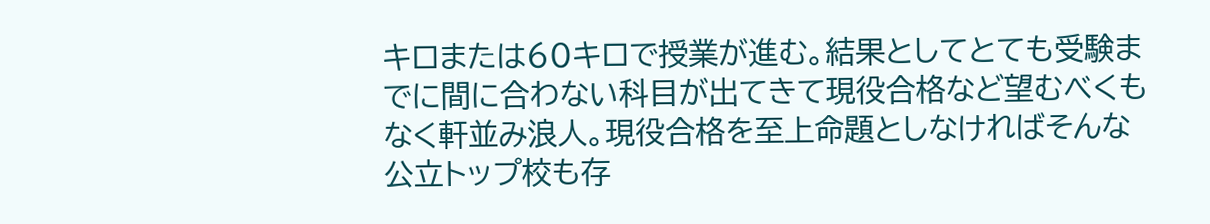キロまたは60キロで授業が進む。結果としてとても受験までに間に合わない科目が出てきて現役合格など望むべくもなく軒並み浪人。現役合格を至上命題としなければそんな公立トップ校も存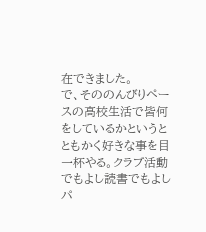在できました。
で、そののんびりペースの高校生活で皆何をしているかというとともかく好きな事を目一杯やる。クラブ活動でもよし読書でもよしパ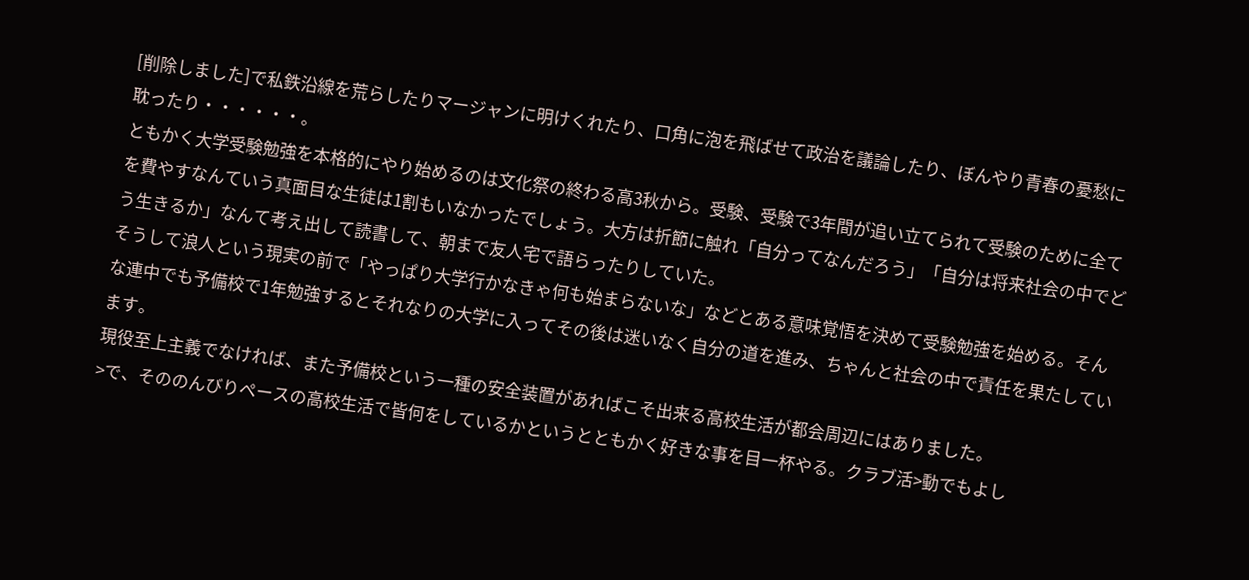[削除しました]で私鉄沿線を荒らしたりマージャンに明けくれたり、口角に泡を飛ばせて政治を議論したり、ぼんやり青春の憂愁に耽ったり・・・・・・。
ともかく大学受験勉強を本格的にやり始めるのは文化祭の終わる高3秋から。受験、受験で3年間が追い立てられて受験のために全てを費やすなんていう真面目な生徒は1割もいなかったでしょう。大方は折節に触れ「自分ってなんだろう」「自分は将来社会の中でどう生きるか」なんて考え出して読書して、朝まで友人宅で語らったりしていた。
そうして浪人という現実の前で「やっぱり大学行かなきゃ何も始まらないな」などとある意味覚悟を決めて受験勉強を始める。そんな連中でも予備校で1年勉強するとそれなりの大学に入ってその後は迷いなく自分の道を進み、ちゃんと社会の中で責任を果たしています。
現役至上主義でなければ、また予備校という一種の安全装置があればこそ出来る高校生活が都会周辺にはありました。
>で、そののんびりペースの高校生活で皆何をしているかというとともかく好きな事を目一杯やる。クラブ活>動でもよし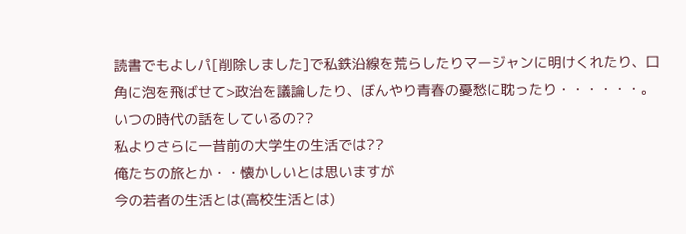読書でもよしパ[削除しました]で私鉄沿線を荒らしたりマージャンに明けくれたり、口角に泡を飛ばせて>政治を議論したり、ぼんやり青春の憂愁に耽ったり・・・・・・。
いつの時代の話をしているの??
私よりさらに一昔前の大学生の生活では??
俺たちの旅とか・・懐かしいとは思いますが
今の若者の生活とは(高校生活とは)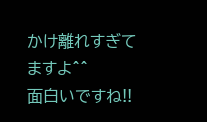かけ離れすぎてますよ^^
面白いですね!!